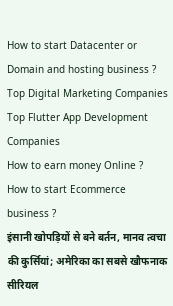How to start Datacenter or Domain and hosting business ?
Top Digital Marketing Companies
Top Flutter App Development Companies
How to earn money Online ?
How to start Ecommerce business ?
इंसानी खोपड़ियों से बने बर्तन, मानव त्वचा की कुर्सियां; अमेरिका का सबसे खौफनाक सीरियल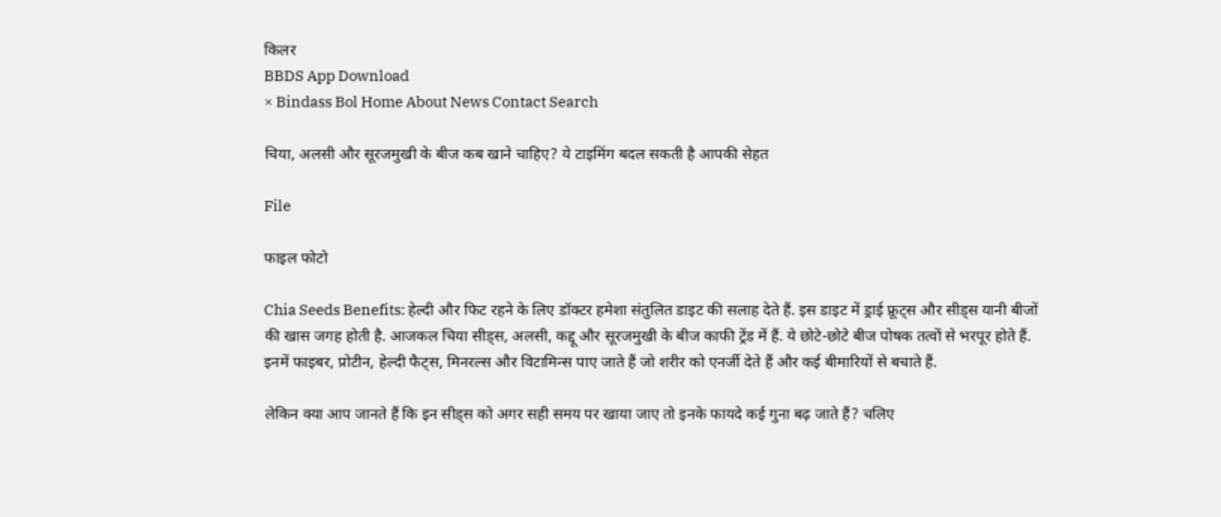किलर
BBDS App Download
× Bindass Bol Home About News Contact Search

चिया, अलसी और सूरजमुखी के बीज कब खाने चाहिए? ये टाइमिंग बदल सकती है आपकी सेहत

File

फाइल फोटो

Chia Seeds Benefits: हेल्दी और फिट रहने के लिए डॉक्टर हमेशा संतुलित डाइट की सलाह देते हैं. इस डाइट में ड्राई फ्रूट्स और सीड्स यानी बीजों की खास जगह होती है. आजकल चिया सीड्स, अलसी, कद्दू और सूरजमुखी के बीज काफी ट्रेंड में हैं. ये छोटे-छोटे बीज पोषक तत्वों से भरपूर होते हैं. इनमें फाइबर, प्रोटीन, हेल्दी फैट्स, मिनरल्स और विटामिन्स पाए जाते हैं जो शरीर को एनर्जी देते हैं और कई बीमारियों से बचाते हैं.

लेकिन क्या आप जानते हैं कि इन सीड्स को अगर सही समय पर खाया जाए तो इनके फायदे कई गुना बढ़ जाते हैं? चलिए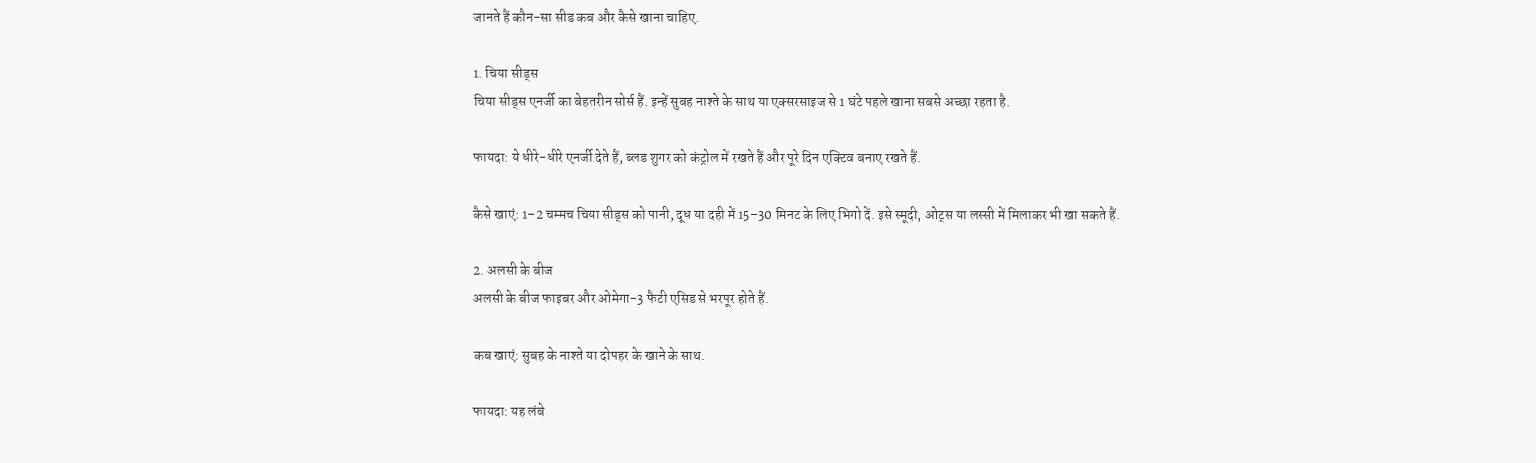जानते हैं कौन-सा सीड कब और कैसे खाना चाहिए.

1. चिया सीड्स
चिया सीड्स एनर्जी का बेहतरीन सोर्स हैं. इन्हें सुबह नाश्ते के साथ या एक्सरसाइज से 1 घंटे पहले खाना सबसे अच्छा रहता है.

फायदा: ये धीरे-धीरे एनर्जी देते हैं, ब्लड शुगर को कंट्रोल में रखते हैं और पूरे दिन एक्टिव बनाए रखते हैं.

कैसे खाएं: 1–2 चम्मच चिया सीड्स को पानी, दूध या दही में 15–30 मिनट के लिए भिगो दें. इसे स्मूदी, ओट्स या लस्सी में मिलाकर भी खा सकते हैं.

2. अलसी के बीज
अलसी के बीज फाइबर और ओमेगा-3 फैटी एसिड से भरपूर होते हैं.

कब खाएं: सुबह के नाश्ते या दोपहर के खाने के साथ.

फायदा: यह लंबे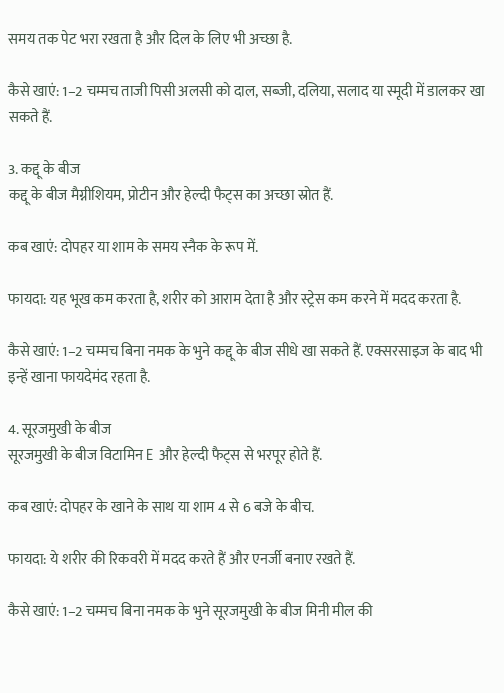समय तक पेट भरा रखता है और दिल के लिए भी अच्छा है.

कैसे खाएं: 1–2 चम्मच ताजी पिसी अलसी को दाल, सब्जी, दलिया, सलाद या स्मूदी में डालकर खा सकते हैं.

3. कद्दू के बीज
कद्दू के बीज मैग्नीशियम, प्रोटीन और हेल्दी फैट्स का अच्छा स्रोत हैं.

कब खाएं: दोपहर या शाम के समय स्नैक के रूप में.

फायदा: यह भूख कम करता है, शरीर को आराम देता है और स्ट्रेस कम करने में मदद करता है.

कैसे खाएं: 1–2 चम्मच बिना नमक के भुने कद्दू के बीज सीधे खा सकते हैं. एक्सरसाइज के बाद भी इन्हें खाना फायदेमंद रहता है.

4. सूरजमुखी के बीज
सूरजमुखी के बीज विटामिन E और हेल्दी फैट्स से भरपूर होते हैं.

कब खाएं: दोपहर के खाने के साथ या शाम 4 से 6 बजे के बीच.

फायदा: ये शरीर की रिकवरी में मदद करते हैं और एनर्जी बनाए रखते हैं.

कैसे खाएं: 1–2 चम्मच बिना नमक के भुने सूरजमुखी के बीज मिनी मील की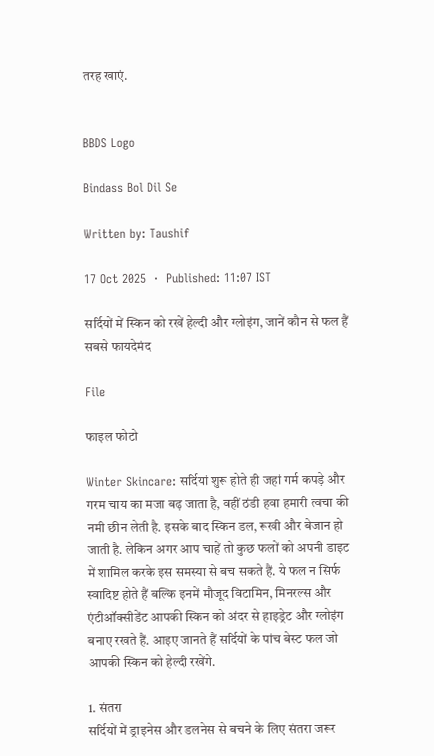तरह खाएं.


BBDS Logo

Bindass Bol Dil Se

Written by: Taushif

17 Oct 2025  ·  Published: 11:07 IST

सर्दियों में स्किन को रखें हेल्दी और ग्लोइंग, जानें कौन से फल हैं सबसे फायदेमंद

File

फाइल फोटो

Winter Skincare: सर्दियां शुरू होते ही जहां गर्म कपड़े और गरम चाय का मजा बढ़ जाता है, वहीं ठंडी हवा हमारी त्वचा की नमी छीन लेती है. इसके बाद स्किन डल, रूखी और बेजान हो जाती है. लेकिन अगर आप चाहें तो कुछ फलों को अपनी डाइट में शामिल करके इस समस्या से बच सकते हैं. ये फल न सिर्फ स्वादिष्ट होते हैं बल्कि इनमें मौजूद विटामिन, मिनरल्स और एंटीऑक्सीडेंट आपकी स्किन को अंदर से हाइड्रेट और ग्लोइंग बनाए रखते हैं. आइए जानते हैं सर्दियों के पांच बेस्ट फल जो आपकी स्किन को हेल्दी रखेंगे.

1. संतरा
सर्दियों में ड्राइनेस और डलनेस से बचने के लिए संतरा जरूर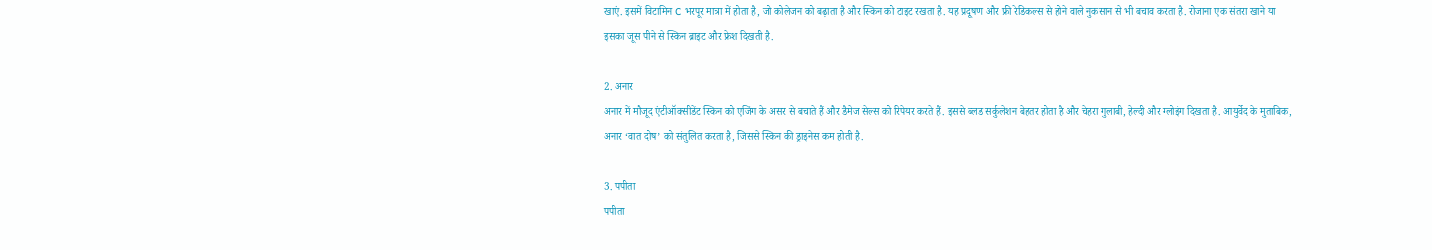खाएं. इसमें विटामिन C भरपूर मात्रा में होता है, जो कोलेजन को बढ़ाता है और स्किन को टाइट रखता है. यह प्रदूषण और फ्री रेडिकल्स से होने वाले नुकसान से भी बचाव करता है. रोजाना एक संतरा खाने या इसका जूस पीने से स्किन ब्राइट और फ्रेश दिखती है.

2. अनार
अनार में मौजूद एंटीऑक्सीडेंट स्किन को एजिंग के असर से बचाते हैं और डैमेज सेल्स को रिपेयर करते हैं. इससे ब्लड सर्कुलेशन बेहतर होता है और चेहरा गुलाबी, हेल्दी और ग्लोइंग दिखता है. आयुर्वेद के मुताबिक, अनार ‘वात दोष’ को संतुलित करता है, जिससे स्किन की ड्राइनेस कम होती है.

3. पपीता
पपीता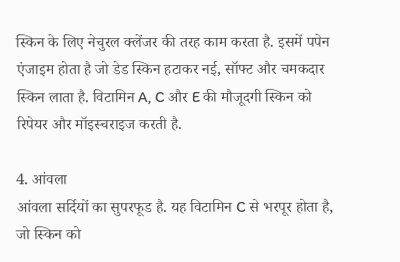स्किन के लिए नेचुरल क्लेंजर की तरह काम करता है. इसमें पपेन एंजाइम होता है जो डेड स्किन हटाकर नई, सॉफ्ट और चमकदार स्किन लाता है. विटामिन A, C और E की मौजूदगी स्किन को रिपेयर और मॉइस्चराइज करती है.

4. आंवला
आंवला सर्दियों का सुपरफूड है. यह विटामिन C से भरपूर होता है, जो स्किन को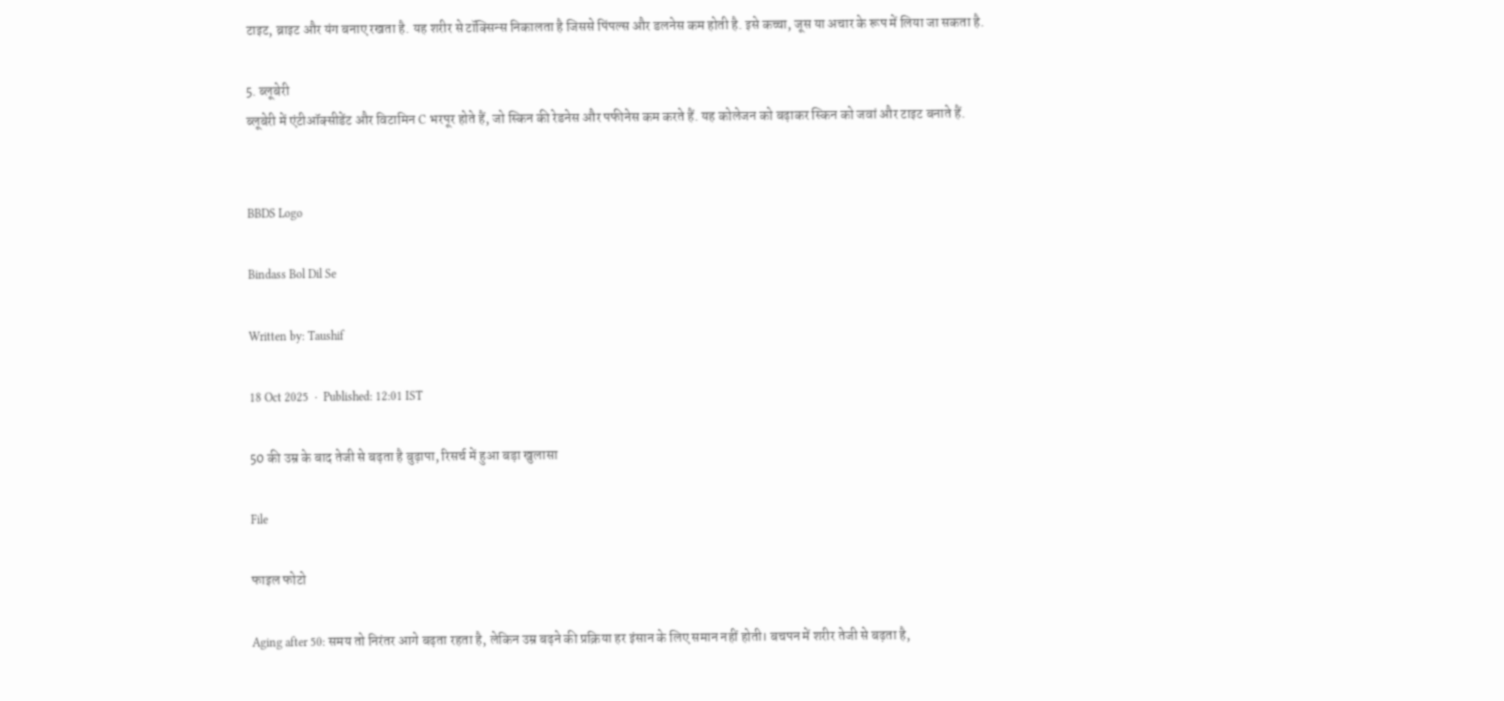टाइट, ब्राइट और यंग बनाए रखता है. यह शरीर से टॉक्सिन्स निकालता है जिससे पिंपल्स और डलनेस कम होती है. इसे कच्चा, जूस या अचार के रूप में लिया जा सकता है.

5. ब्लूबेरी
ब्लूबेरी में एंटीऑक्सीडेंट और विटामिन C भरपूर होते हैं, जो स्किन की रेडनेस और पफीनेस कम करते हैं. यह कोलेजन को बढ़ाकर स्किन को जवां और टाइट बनाते हैं.


BBDS Logo

Bindass Bol Dil Se

Written by: Taushif

18 Oct 2025  ·  Published: 12:01 IST

50 की उम्र के बाद तेजी से बढ़ता है बुढ़ापा, रिसर्च में हुआ बड़ा खुलासा

File

फाइल फोटो

Aging after 50: समय तो निरंतर आगे बढ़ता रहता है, लेकिन उम्र बढ़ने की प्रक्रिया हर इंसान के लिए समान नहीं होती। बचपन में शरीर तेजी से बढ़ता है,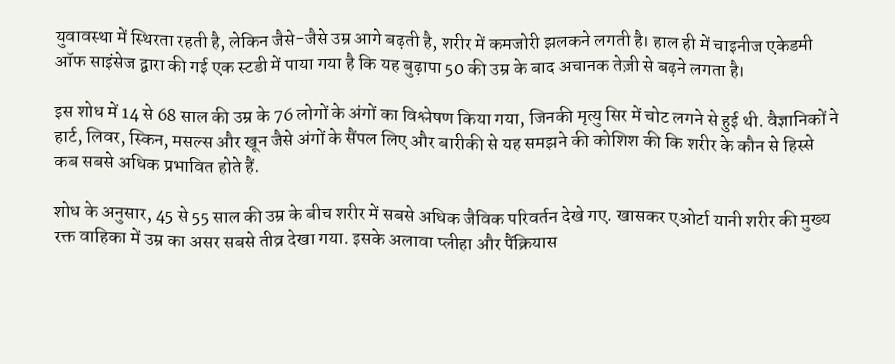युवावस्था में स्थिरता रहती है, लेकिन जैसे-जैसे उम्र आगे बढ़ती है, शरीर में कमजोरी झलकने लगती है। हाल ही में चाइनीज एकेडमी ऑफ साइंसेज द्वारा की गई एक स्टडी में पाया गया है कि यह बुढ़ापा 50 की उम्र के बाद अचानक तेज़ी से बढ़ने लगता है।

इस शोध में 14 से 68 साल की उम्र के 76 लोगों के अंगों का विश्लेषण किया गया, जिनकी मृत्यु सिर में चोट लगने से हुई थी. वैज्ञानिकों ने हार्ट, लिवर, स्किन, मसल्स और खून जैसे अंगों के सैंपल लिए और बारीकी से यह समझने की कोशिश की कि शरीर के कौन से हिस्से कब सबसे अधिक प्रभावित होते हैं.

शोध के अनुसार, 45 से 55 साल की उम्र के बीच शरीर में सबसे अधिक जैविक परिवर्तन देखे गए. खासकर एओर्टा यानी शरीर की मुख्य रक्त वाहिका में उम्र का असर सबसे तीव्र देखा गया. इसके अलावा प्लीहा और पैंक्रियास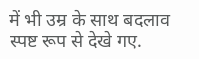में भी उम्र के साथ बदलाव स्पष्ट रूप से देखे गए.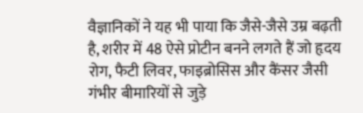वैज्ञानिकों ने यह भी पाया कि जैसे-जैसे उम्र बढ़ती है, शरीर में 48 ऐसे प्रोटीन बनने लगते हैं जो हृदय रोग, फैटी लिवर, फाइब्रोसिस और कैंसर जैसी गंभीर बीमारियों से जुड़े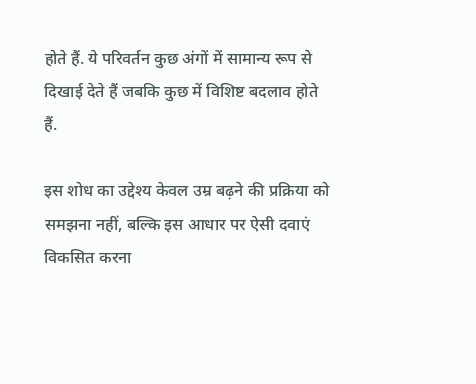होते हैं. ये परिवर्तन कुछ अंगों में सामान्य रूप से दिखाई देते हैं जबकि कुछ में विशिष्ट बदलाव होते हैं.

इस शोध का उद्देश्य केवल उम्र बढ़ने की प्रक्रिया को समझना नहीं, बल्कि इस आधार पर ऐसी दवाएं विकसित करना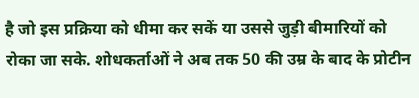है जो इस प्रक्रिया को धीमा कर सकें या उससे जुड़ी बीमारियों को रोका जा सके. शोधकर्ताओं ने अब तक 50 की उम्र के बाद के प्रोटीन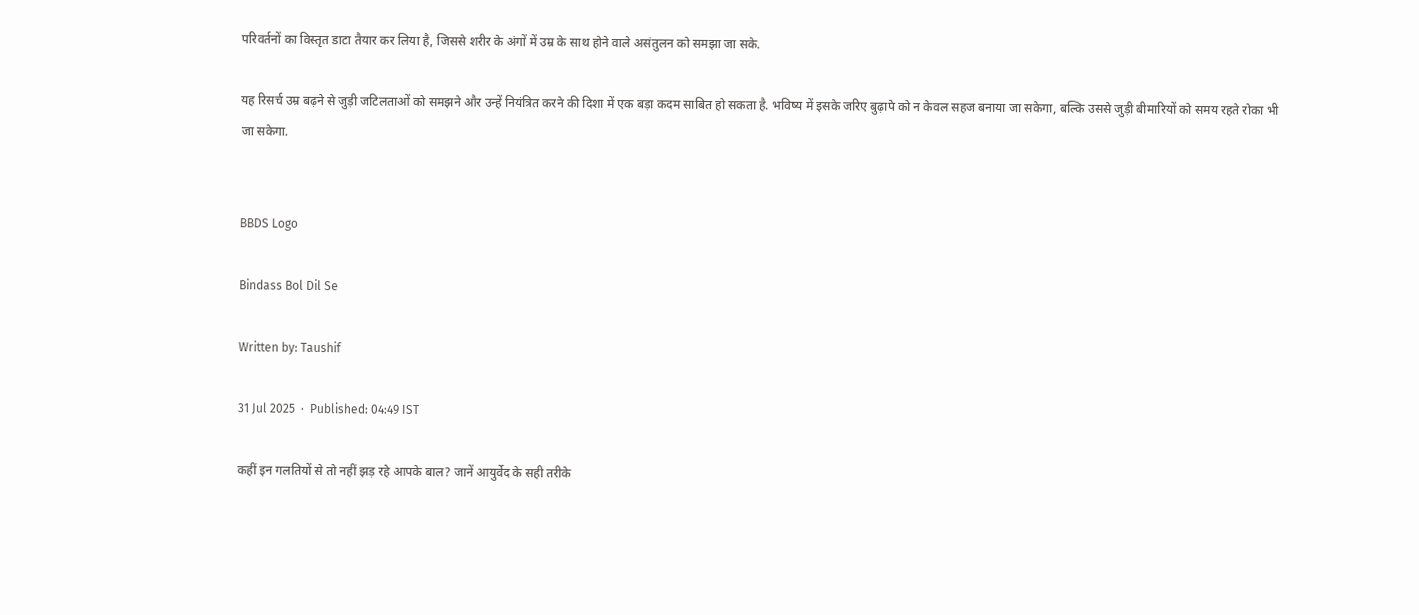परिवर्तनों का विस्तृत डाटा तैयार कर लिया है, जिससे शरीर के अंगों में उम्र के साथ होने वाले असंतुलन को समझा जा सके.

यह रिसर्च उम्र बढ़ने से जुड़ी जटिलताओं को समझने और उन्हें नियंत्रित करने की दिशा में एक बड़ा कदम साबित हो सकता है. भविष्य में इसके जरिए बुढ़ापे को न केवल सहज बनाया जा सकेगा, बल्कि उससे जुड़ी बीमारियों को समय रहते रोका भी जा सकेगा.


BBDS Logo

Bindass Bol Dil Se

Written by: Taushif

31 Jul 2025  ·  Published: 04:49 IST

कहीं इन गलतियों से तो नहीं झड़ रहे आपके बाल? जानें आयुर्वेद के सही तरीके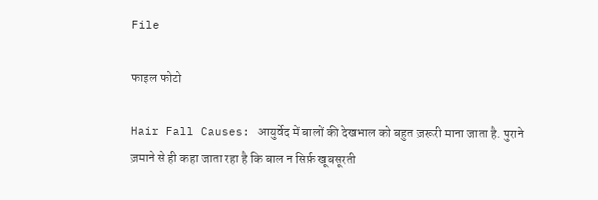File

फाइल फोटो

Hair Fall Causes: आयुर्वेद में बालों की देखभाल को बहुत ज़रूरी माना जाता है. पुराने ज़माने से ही कहा जाता रहा है कि बाल न सिर्फ़ खूबसूरती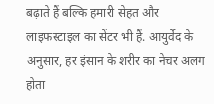बढ़ाते हैं बल्कि हमारी सेहत और लाइफस्टाइल का सेंटर भी हैं. आयुर्वेद के अनुसार, हर इंसान के शरीर का नेचर अलग होता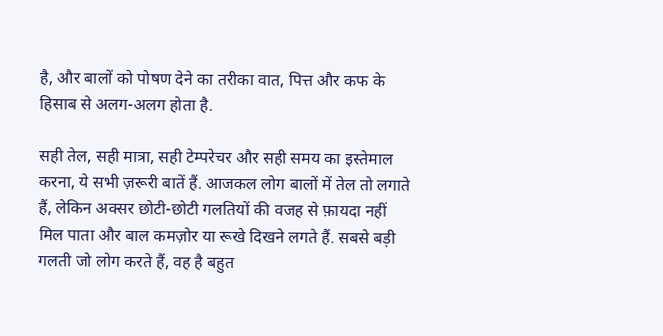है, और बालों को पोषण देने का तरीका वात, पित्त और कफ के हिसाब से अलग-अलग होता है.

सही तेल, सही मात्रा, सही टेम्परेचर और सही समय का इस्तेमाल करना, ये सभी ज़रूरी बातें हैं. आजकल लोग बालों में तेल तो लगाते हैं, लेकिन अक्सर छोटी-छोटी गलतियों की वजह से फ़ायदा नहीं मिल पाता और बाल कमज़ोर या रूखे दिखने लगते हैं. सबसे बड़ी गलती जो लोग करते हैं, वह है बहुत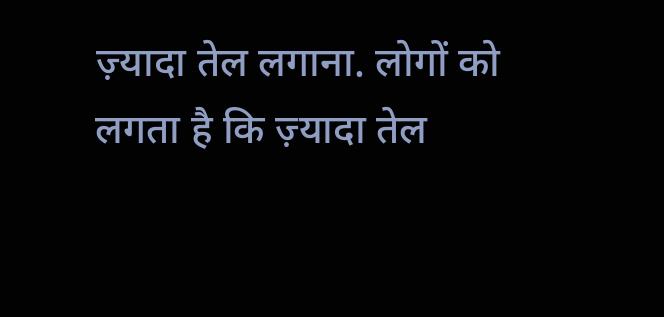ज़्यादा तेल लगाना. लोगों को लगता है कि ज़्यादा तेल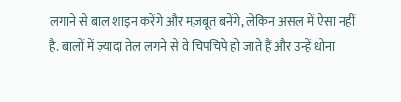लगाने से बाल शाइन करेंगे और मज़बूत बनेंगे, लेकिन असल में ऐसा नहीं है. बालों में ज़्यादा तेल लगने से वे चिपचिपे हो जाते हैं और उन्हें धोना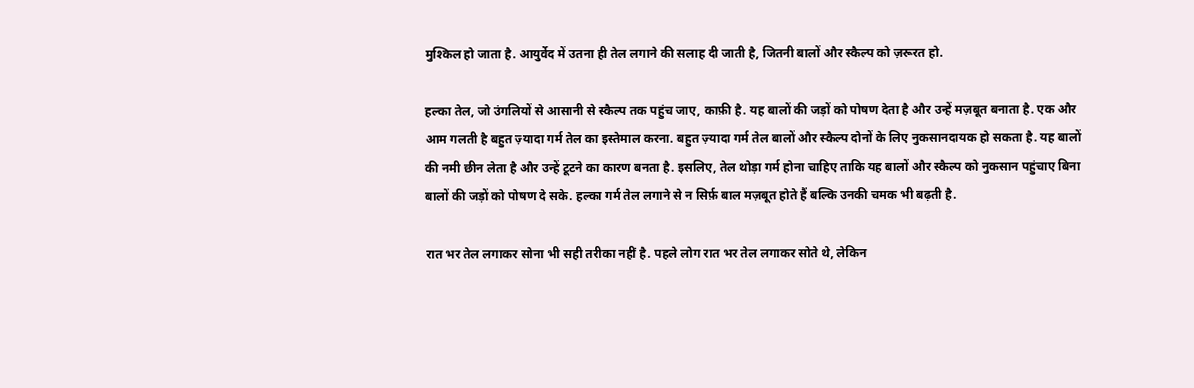मुश्किल हो जाता है. आयुर्वेद में उतना ही तेल लगाने की सलाह दी जाती है, जितनी बालों और स्कैल्प को ज़रूरत हो.

हल्का तेल, जो उंगलियों से आसानी से स्कैल्प तक पहुंच जाए, काफ़ी है. यह बालों की जड़ों को पोषण देता है और उन्हें मज़बूत बनाता है. एक और आम गलती है बहुत ज़्यादा गर्म तेल का इस्तेमाल करना. बहुत ज़्यादा गर्म तेल बालों और स्कैल्प दोनों के लिए नुकसानदायक हो सकता है. यह बालों की नमी छीन लेता है और उन्हें टूटने का कारण बनता है. इसलिए, तेल थोड़ा गर्म होना चाहिए ताकि यह बालों और स्कैल्प को नुकसान पहुंचाए बिना बालों की जड़ों को पोषण दे सके. हल्का गर्म तेल लगाने से न सिर्फ़ बाल मज़बूत होते हैं बल्कि उनकी चमक भी बढ़ती है.

रात भर तेल लगाकर सोना भी सही तरीका नहीं है. पहले लोग रात भर तेल लगाकर सोते थे, लेकिन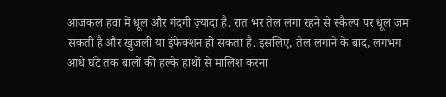आजकल हवा में धूल और गंदगी ज़्यादा है. रात भर तेल लगा रहने से स्कैल्प पर धूल जम सकती है और खुजली या इंफेक्शन हो सकता है. इसलिए, तेल लगाने के बाद, लगभग आधे घंटे तक बालों की हल्के हाथों से मालिश करना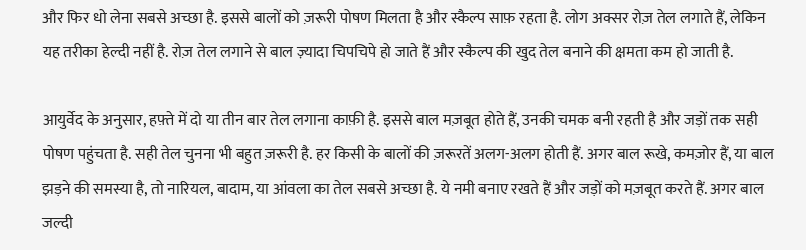और फिर धो लेना सबसे अच्छा है. इससे बालों को ज़रूरी पोषण मिलता है और स्कैल्प साफ़ रहता है. लोग अक्सर रोज़ तेल लगाते हैं, लेकिन यह तरीका हेल्दी नहीं है. रोज़ तेल लगाने से बाल ज़्यादा चिपचिपे हो जाते हैं और स्कैल्प की खुद तेल बनाने की क्षमता कम हो जाती है.

आयुर्वेद के अनुसार, हफ़्ते में दो या तीन बार तेल लगाना काफ़ी है. इससे बाल मज़बूत होते हैं, उनकी चमक बनी रहती है और जड़ों तक सही पोषण पहुंचता है. सही तेल चुनना भी बहुत ज़रूरी है. हर किसी के बालों की ज़रूरतें अलग-अलग होती हैं. अगर बाल रूखे, कमज़ोर हैं, या बाल झड़ने की समस्या है, तो नारियल, बादाम, या आंवला का तेल सबसे अच्छा है. ये नमी बनाए रखते हैं और जड़ों को मज़बूत करते हैं. अगर बाल जल्दी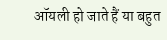ऑयली हो जाते हैं या बहुत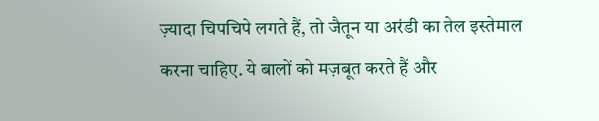ज़्यादा चिपचिपे लगते हैं, तो जैतून या अरंडी का तेल इस्तेमाल करना चाहिए. ये बालों को मज़बूत करते हैं और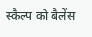स्कैल्प को बैलेंस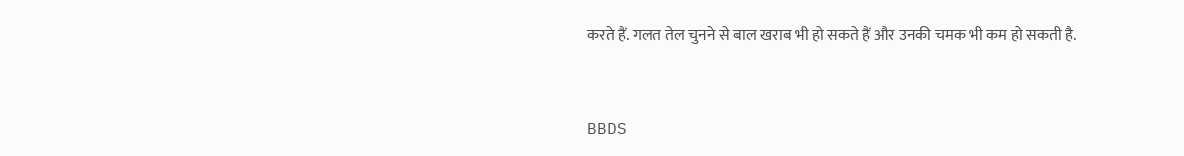करते हैं. गलत तेल चुनने से बाल खराब भी हो सकते हैं और उनकी चमक भी कम हो सकती है.



BBDS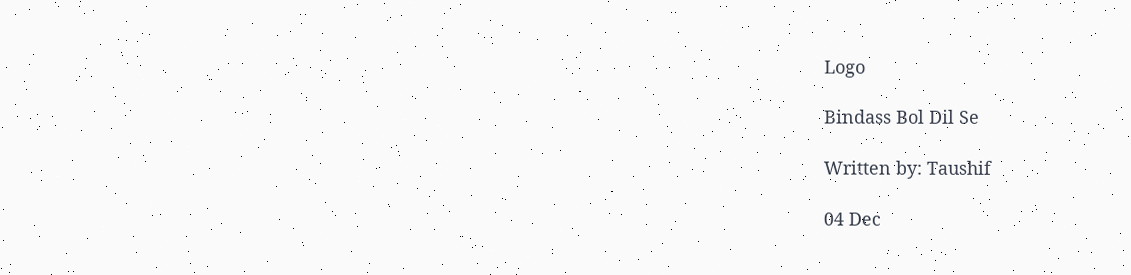Logo

Bindass Bol Dil Se

Written by: Taushif

04 Dec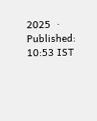2025  ·  Published: 10:53 IST